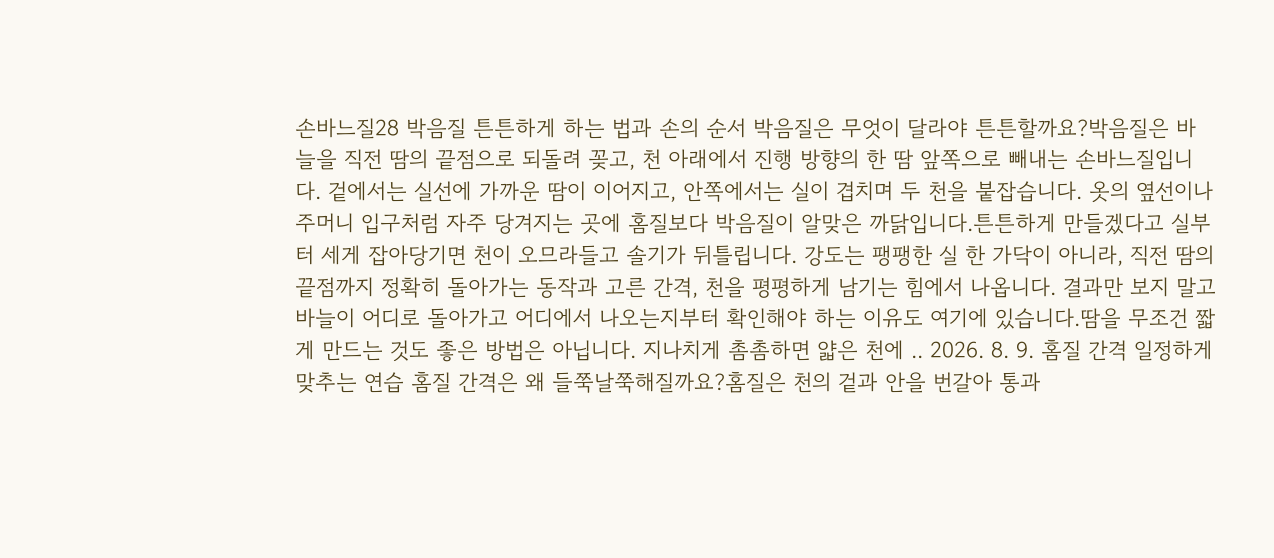손바느질28 박음질 튼튼하게 하는 법과 손의 순서 박음질은 무엇이 달라야 튼튼할까요?박음질은 바늘을 직전 땀의 끝점으로 되돌려 꽂고, 천 아래에서 진행 방향의 한 땀 앞쪽으로 빼내는 손바느질입니다. 겉에서는 실선에 가까운 땀이 이어지고, 안쪽에서는 실이 겹치며 두 천을 붙잡습니다. 옷의 옆선이나 주머니 입구처럼 자주 당겨지는 곳에 홈질보다 박음질이 알맞은 까닭입니다.튼튼하게 만들겠다고 실부터 세게 잡아당기면 천이 오므라들고 솔기가 뒤틀립니다. 강도는 팽팽한 실 한 가닥이 아니라, 직전 땀의 끝점까지 정확히 돌아가는 동작과 고른 간격, 천을 평평하게 남기는 힘에서 나옵니다. 결과만 보지 말고 바늘이 어디로 돌아가고 어디에서 나오는지부터 확인해야 하는 이유도 여기에 있습니다.땀을 무조건 짧게 만드는 것도 좋은 방법은 아닙니다. 지나치게 촘촘하면 얇은 천에 .. 2026. 8. 9. 홈질 간격 일정하게 맞추는 연습 홈질 간격은 왜 들쭉날쭉해질까요?홈질은 천의 겉과 안을 번갈아 통과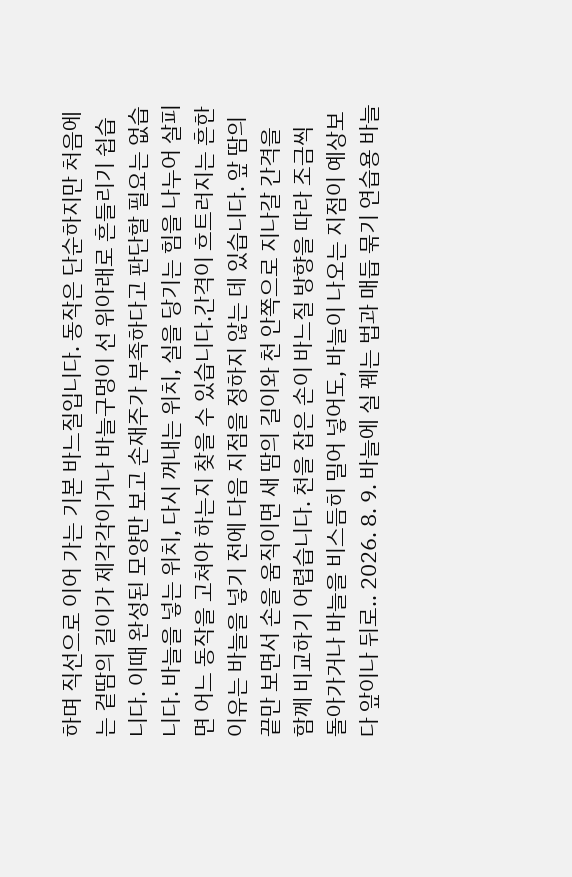하며 직선으로 이어 가는 기본 바느질입니다. 동작은 단순하지만 처음에는 겉땀의 길이가 제각각이거나 바늘구멍이 선 위아래로 흔들리기 쉽습니다. 이때 완성된 모양만 보고 손재주가 부족하다고 판단할 필요는 없습니다. 바늘을 넣는 위치, 다시 꺼내는 위치, 실을 당기는 힘을 나누어 살피면 어느 동작을 고쳐야 하는지 찾을 수 있습니다.간격이 흐트러지는 흔한 이유는 바늘을 넣기 전에 다음 지점을 정하지 않는 데 있습니다. 앞 땀의 끝만 보면서 손을 움직이면 새 땀의 길이와 천 안쪽으로 지나갈 간격을 함께 비교하기 어렵습니다. 천을 잡은 손이 바느질 방향을 따라 조금씩 돌아가거나 바늘을 비스듬히 밀어 넣어도, 바늘이 나오는 지점이 예상보다 앞이나 뒤로.. 2026. 8. 9. 바늘에 실 꿰는 법과 매듭 묶기 연습용 바늘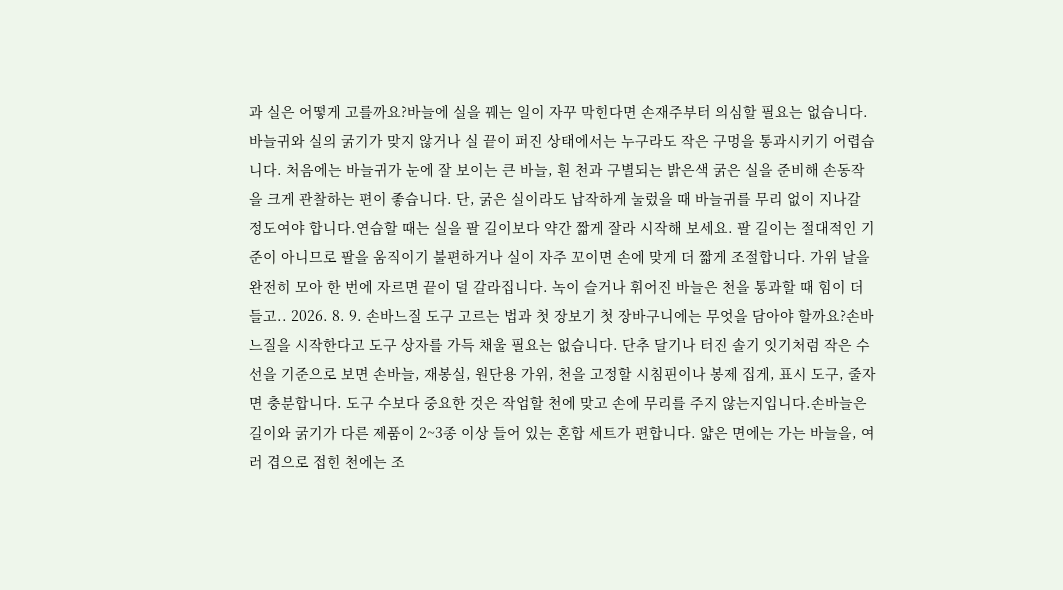과 실은 어떻게 고를까요?바늘에 실을 꿰는 일이 자꾸 막힌다면 손재주부터 의심할 필요는 없습니다. 바늘귀와 실의 굵기가 맞지 않거나 실 끝이 퍼진 상태에서는 누구라도 작은 구멍을 통과시키기 어렵습니다. 처음에는 바늘귀가 눈에 잘 보이는 큰 바늘, 흰 천과 구별되는 밝은색 굵은 실을 준비해 손동작을 크게 관찰하는 편이 좋습니다. 단, 굵은 실이라도 납작하게 눌렀을 때 바늘귀를 무리 없이 지나갈 정도여야 합니다.연습할 때는 실을 팔 길이보다 약간 짧게 잘라 시작해 보세요. 팔 길이는 절대적인 기준이 아니므로 팔을 움직이기 불편하거나 실이 자주 꼬이면 손에 맞게 더 짧게 조절합니다. 가위 날을 완전히 모아 한 번에 자르면 끝이 덜 갈라집니다. 녹이 슬거나 휘어진 바늘은 천을 통과할 때 힘이 더 들고.. 2026. 8. 9. 손바느질 도구 고르는 법과 첫 장보기 첫 장바구니에는 무엇을 담아야 할까요?손바느질을 시작한다고 도구 상자를 가득 채울 필요는 없습니다. 단추 달기나 터진 솔기 잇기처럼 작은 수선을 기준으로 보면 손바늘, 재봉실, 원단용 가위, 천을 고정할 시침핀이나 봉제 집게, 표시 도구, 줄자면 충분합니다. 도구 수보다 중요한 것은 작업할 천에 맞고 손에 무리를 주지 않는지입니다.손바늘은 길이와 굵기가 다른 제품이 2~3종 이상 들어 있는 혼합 세트가 편합니다. 얇은 면에는 가는 바늘을, 여러 겹으로 접힌 천에는 조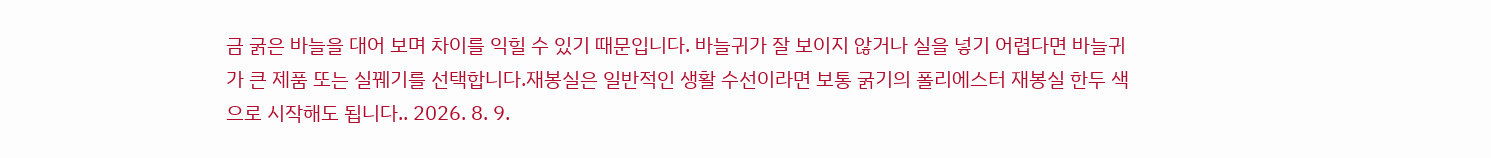금 굵은 바늘을 대어 보며 차이를 익힐 수 있기 때문입니다. 바늘귀가 잘 보이지 않거나 실을 넣기 어렵다면 바늘귀가 큰 제품 또는 실꿰기를 선택합니다.재봉실은 일반적인 생활 수선이라면 보통 굵기의 폴리에스터 재봉실 한두 색으로 시작해도 됩니다.. 2026. 8. 9.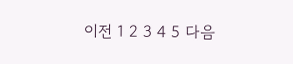이전 1 2 3 4 5 다음